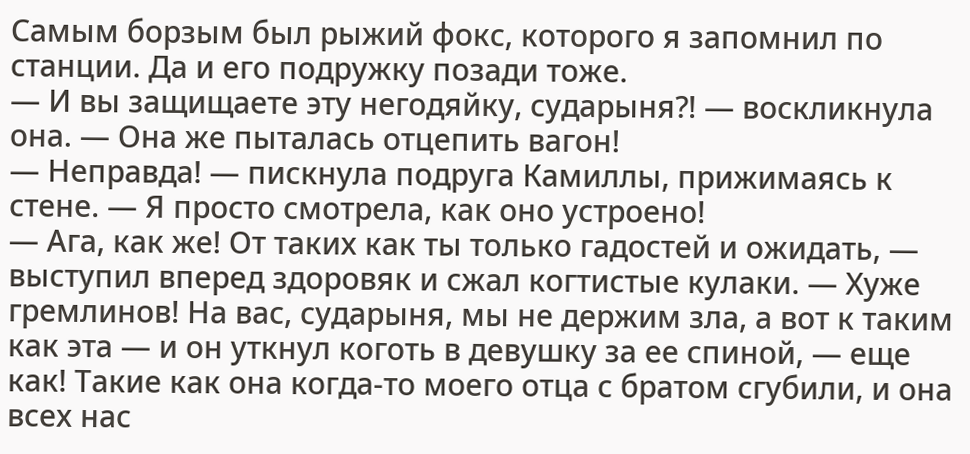Самым борзым был рыжий фокс, которого я запомнил по станции. Да и его подружку позади тоже.
— И вы защищаете эту негодяйку, сударыня⁈ — воскликнула она. — Она же пыталась отцепить вагон!
— Неправда! — пискнула подруга Камиллы, прижимаясь к стене. — Я просто смотрела, как оно устроено!
— Ага, как же! От таких как ты только гадостей и ожидать, — выступил вперед здоровяк и сжал когтистые кулаки. — Хуже гремлинов! На вас, сударыня, мы не держим зла, а вот к таким как эта — и он уткнул коготь в девушку за ее спиной, — еще как! Такие как она когда-то моего отца с братом сгубили, и она всех нас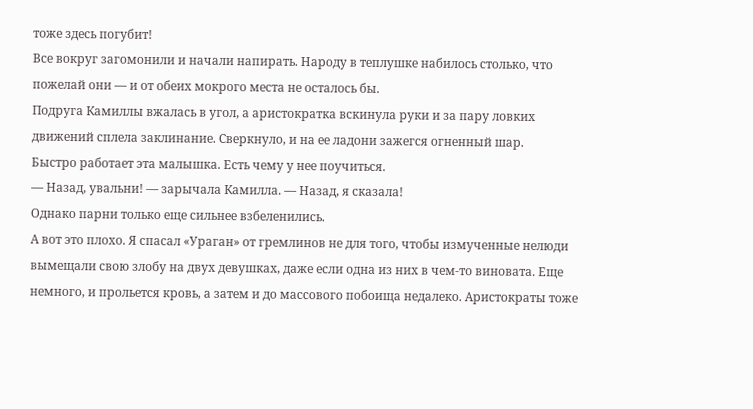тоже здесь погубит!
Все вокруг загомонили и начали напирать. Народу в теплушке набилось столько, что пожелай они — и от обеих мокрого места не осталось бы.
Подруга Камиллы вжалась в угол, а аристократка вскинула руки и за пару ловких движений сплела заклинание. Сверкнуло, и на ее ладони зажегся огненный шар.
Быстро работает эта малышка. Есть чему у нее поучиться.
— Назад, увальни! — зарычала Камилла. — Назад, я сказала!
Однако парни только еще сильнее взбеленились.
А вот это плохо. Я спасал «Ураган» от гремлинов не для того, чтобы измученные нелюди вымещали свою злобу на двух девушках, даже если одна из них в чем-то виновата. Еще немного, и прольется кровь, а затем и до массового побоища недалеко. Аристократы тоже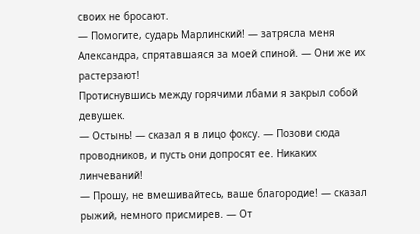своих не бросают.
— Помогите, сударь Марлинский! — затрясла меня Александра, спрятавшаяся за моей спиной. — Они же их растерзают!
Протиснувшись между горячими лбами я закрыл собой девушек.
— Остынь! — сказал я в лицо фоксу. — Позови сюда проводников, и пусть они допросят ее. Никаких линчеваний!
— Прошу, не вмешивайтесь, ваше благородие! — сказал рыжий, немного присмирев. — От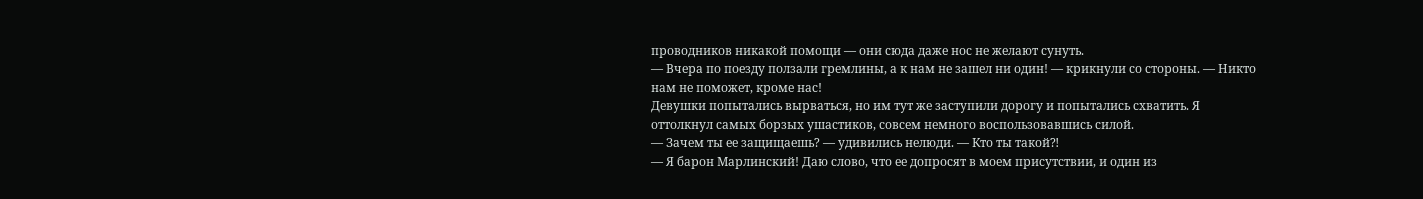проводников никакой помощи — они сюда даже нос не желают сунуть.
— Вчера по поезду ползали гремлины, а к нам не зашел ни один! — крикнули со стороны. — Никто нам не поможет, кроме нас!
Девушки попытались вырваться, но им тут же заступили дорогу и попытались схватить. Я оттолкнул самых борзых ушастиков, совсем немного воспользовавшись силой.
— Зачем ты ее защищаешь? — удивились нелюди. — Кто ты такой⁈
— Я барон Марлинский! Даю слово, что ее допросят в моем присутствии, и один из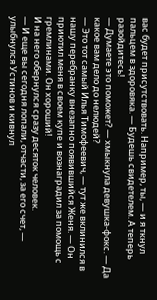вас будет присутствовать. Например, ты, — и я ткнул пальцем в здоровяка. — Будешь свидетелем. А теперь разойдитесь!
— Думаете это поможет? — хмыкнула девушка-фокс. — Да какое вам дело до нелюдей?
— Это тот самый Илья Тимофеевич, — тут же вклинился в нашу перебранку внезапно появившийся Женя. — Он приютил меня в своем купе и вознаградил за помощь с гремлинами. Он хороший!
И на него обернулся сразу десяток человек.
— И еще вы сегодня лопали, отчасти, за его счет, — улыбнулся Устинов и кивнул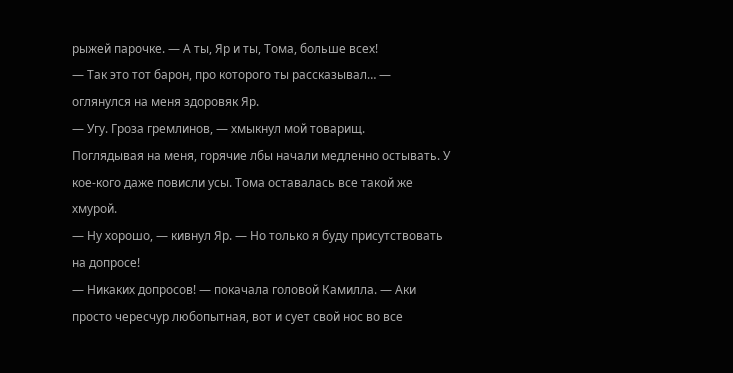рыжей парочке. — А ты, Яр и ты, Тома, больше всех!
— Так это тот барон, про которого ты рассказывал… — оглянулся на меня здоровяк Яр.
— Угу. Гроза гремлинов, — хмыкнул мой товарищ.
Поглядывая на меня, горячие лбы начали медленно остывать. У кое-кого даже повисли усы. Тома оставалась все такой же хмурой.
— Ну хорошо, — кивнул Яр. — Но только я буду присутствовать на допросе!
— Никаких допросов! — покачала головой Камилла. — Аки просто чересчур любопытная, вот и сует свой нос во все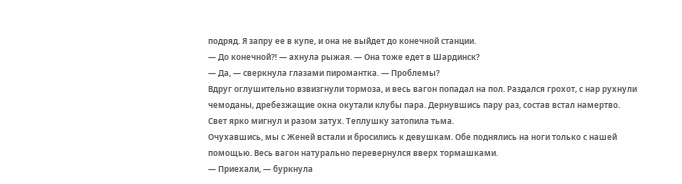подряд. Я запру ее в купе, и она не выйдет до конечной станции.
— До конечной⁈ — ахнула рыжая. — Она тоже едет в Шардинск?
— Да, — сверкнула глазами пиромантка. — Проблемы?
Вдруг оглушительно взвизгнули тормоза, и весь вагон попадал на пол. Раздался грохот, с нар рухнули чемоданы, дребезжащие окна окутали клубы пара. Дернувшись пару раз, состав встал намертво.
Свет ярко мигнул и разом затух. Теплушку затопила тьма.
Очухавшись, мы с Женей встали и бросились к девушкам. Обе поднялись на ноги только с нашей помощью. Весь вагон натурально перевернулся вверх тормашками.
— Приехали, — буркнула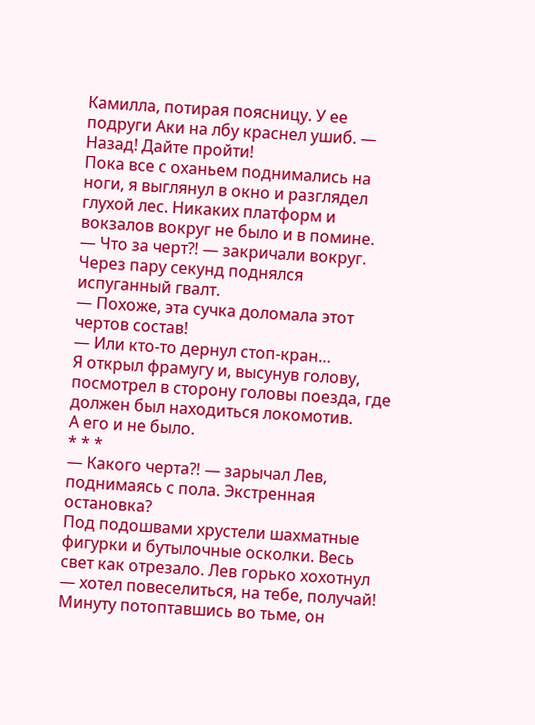Камилла, потирая поясницу. У ее подруги Аки на лбу краснел ушиб. — Назад! Дайте пройти!
Пока все с оханьем поднимались на ноги, я выглянул в окно и разглядел глухой лес. Никаких платформ и вокзалов вокруг не было и в помине.
— Что за черт⁈ — закричали вокруг. Через пару секунд поднялся испуганный гвалт.
— Похоже, эта сучка доломала этот чертов состав!
— Или кто-то дернул стоп-кран…
Я открыл фрамугу и, высунув голову, посмотрел в сторону головы поезда, где должен был находиться локомотив.
А его и не было.
* * *
— Какого черта⁈ — зарычал Лев, поднимаясь с пола. Экстренная остановка?
Под подошвами хрустели шахматные фигурки и бутылочные осколки. Весь свет как отрезало. Лев горько хохотнул — хотел повеселиться, на тебе, получай!
Минуту потоптавшись во тьме, он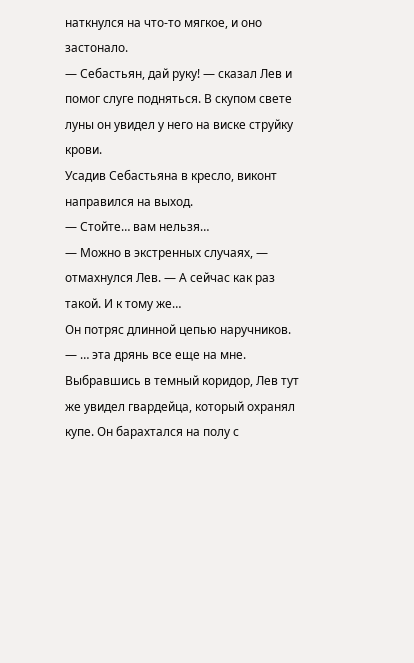наткнулся на что-то мягкое, и оно застонало.
— Себастьян, дай руку! — сказал Лев и помог слуге подняться. В скупом свете луны он увидел у него на виске струйку крови.
Усадив Себастьяна в кресло, виконт направился на выход.
— Стойте… вам нельзя…
— Можно в экстренных случаях, — отмахнулся Лев. — А сейчас как раз такой. И к тому же…
Он потряс длинной цепью наручников.
— … эта дрянь все еще на мне.
Выбравшись в темный коридор, Лев тут же увидел гвардейца, который охранял купе. Он барахтался на полу с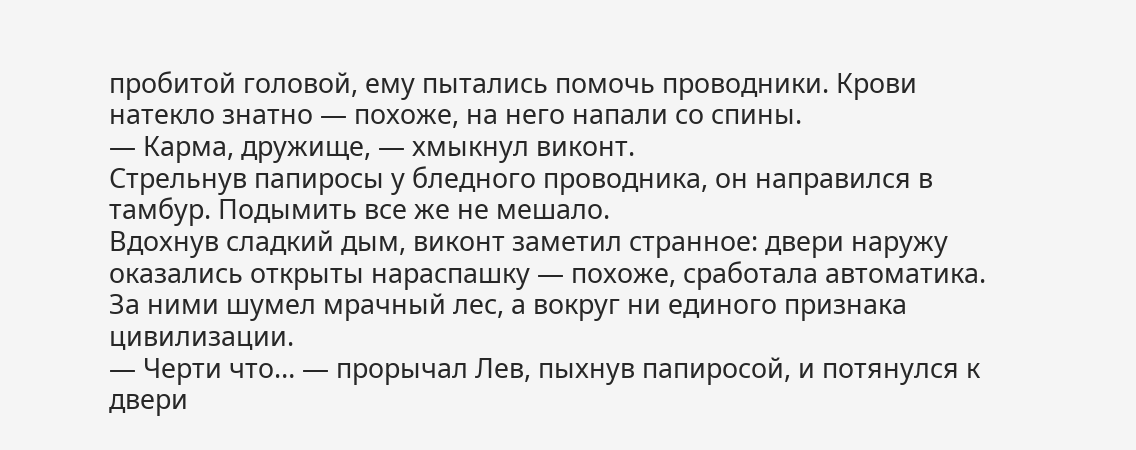пробитой головой, ему пытались помочь проводники. Крови натекло знатно — похоже, на него напали со спины.
— Карма, дружище, — хмыкнул виконт.
Стрельнув папиросы у бледного проводника, он направился в тамбур. Подымить все же не мешало.
Вдохнув сладкий дым, виконт заметил странное: двери наружу оказались открыты нараспашку — похоже, сработала автоматика. За ними шумел мрачный лес, а вокруг ни единого признака цивилизации.
— Черти что… — прорычал Лев, пыхнув папиросой, и потянулся к двери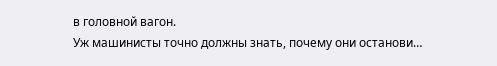в головной вагон.
Уж машинисты точно должны знать, почему они останови…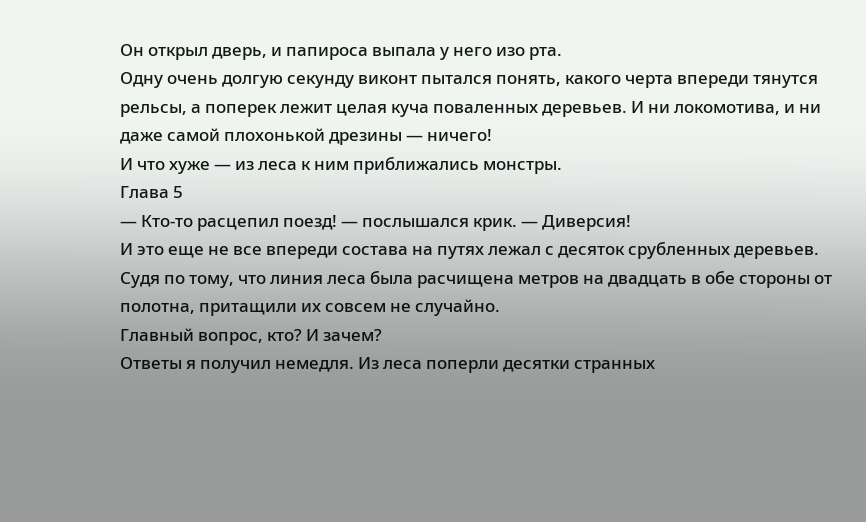Он открыл дверь, и папироса выпала у него изо рта.
Одну очень долгую секунду виконт пытался понять, какого черта впереди тянутся рельсы, а поперек лежит целая куча поваленных деревьев. И ни локомотива, и ни даже самой плохонькой дрезины — ничего!
И что хуже — из леса к ним приближались монстры.
Глава 5
— Кто-то расцепил поезд! — послышался крик. — Диверсия!
И это еще не все впереди состава на путях лежал с десяток срубленных деревьев. Судя по тому, что линия леса была расчищена метров на двадцать в обе стороны от полотна, притащили их совсем не случайно.
Главный вопрос, кто? И зачем?
Ответы я получил немедля. Из леса поперли десятки странных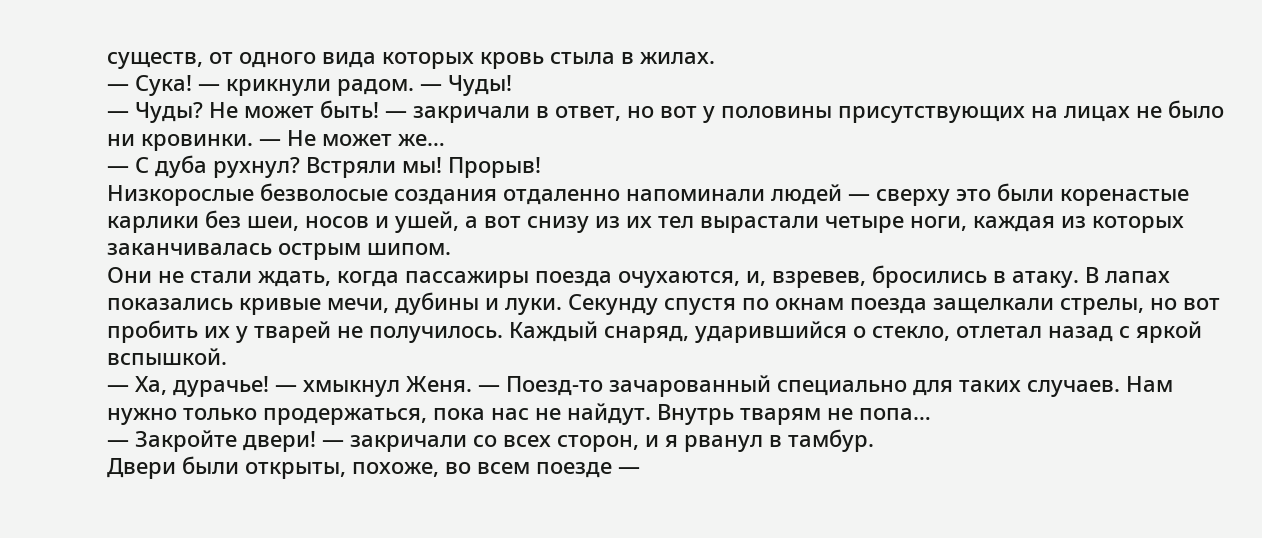существ, от одного вида которых кровь стыла в жилах.
— Сука! — крикнули радом. — Чуды!
— Чуды? Не может быть! — закричали в ответ, но вот у половины присутствующих на лицах не было ни кровинки. — Не может же…
— С дуба рухнул? Встряли мы! Прорыв!
Низкорослые безволосые создания отдаленно напоминали людей — сверху это были коренастые карлики без шеи, носов и ушей, а вот снизу из их тел вырастали четыре ноги, каждая из которых заканчивалась острым шипом.
Они не стали ждать, когда пассажиры поезда очухаются, и, взревев, бросились в атаку. В лапах показались кривые мечи, дубины и луки. Секунду спустя по окнам поезда защелкали стрелы, но вот пробить их у тварей не получилось. Каждый снаряд, ударившийся о стекло, отлетал назад с яркой вспышкой.
— Ха, дурачье! — хмыкнул Женя. — Поезд-то зачарованный специально для таких случаев. Нам нужно только продержаться, пока нас не найдут. Внутрь тварям не попа…
— Закройте двери! — закричали со всех сторон, и я рванул в тамбур.
Двери были открыты, похоже, во всем поезде —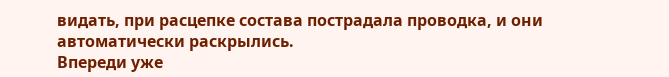видать, при расцепке состава пострадала проводка, и они автоматически раскрылись.
Впереди уже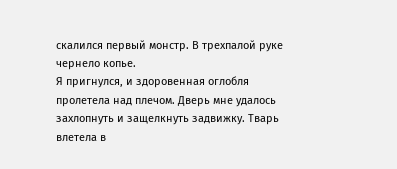скалился первый монстр. В трехпалой руке чернело копье.
Я пригнулся, и здоровенная оглобля пролетела над плечом. Дверь мне удалось захлопнуть и защелкнуть задвижку. Тварь влетела в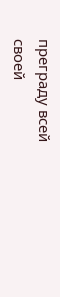преграду всей своей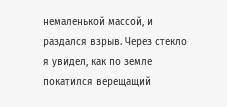немаленькой массой, и раздался взрыв. Через стекло я увидел, как по земле покатился верещащий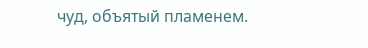чуд, объятый пламенем.